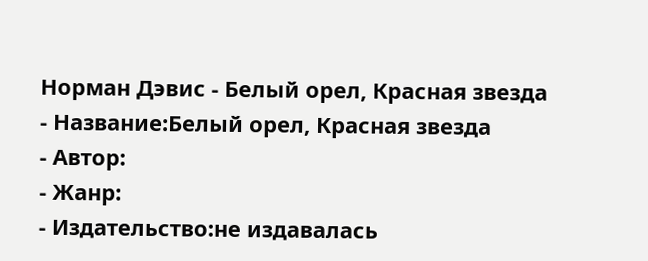Норман Дэвис - Белый орел, Красная звезда
- Название:Белый орел, Красная звезда
- Автор:
- Жанр:
- Издательство:не издавалась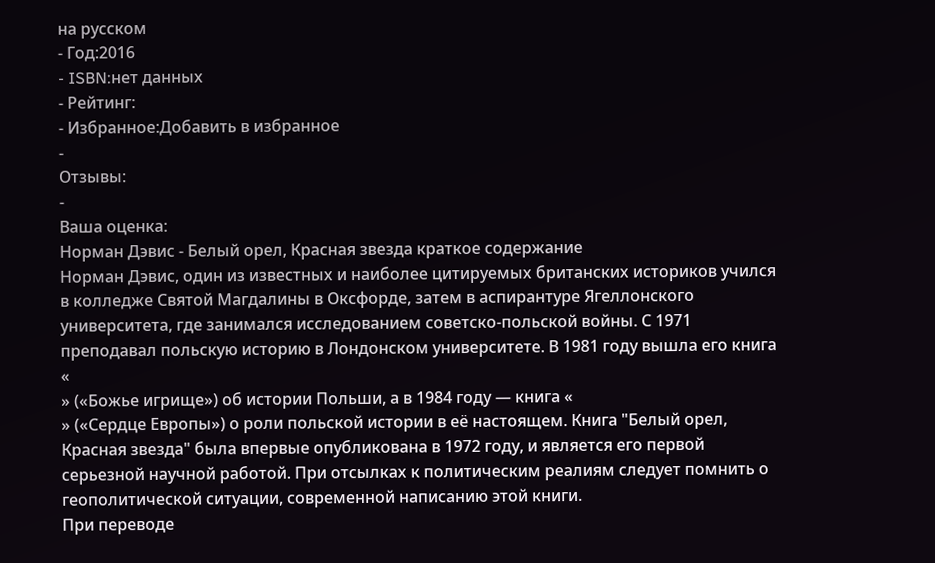на русском
- Год:2016
- ISBN:нет данных
- Рейтинг:
- Избранное:Добавить в избранное
-
Отзывы:
-
Ваша оценка:
Норман Дэвис - Белый орел, Красная звезда краткое содержание
Норман Дэвис, один из известных и наиболее цитируемых британских историков учился в колледже Святой Магдалины в Оксфорде, затем в аспирантуре Ягеллонского университета, где занимался исследованием советско-польской войны. С 1971 преподавал польскую историю в Лондонском университете. В 1981 году вышла его книга «
» («Божье игрище») об истории Польши, а в 1984 году — книга «
» («Сердце Европы») о роли польской истории в её настоящем. Книга "Белый орел, Красная звезда" была впервые опубликована в 1972 году, и является его первой серьезной научной работой. При отсылках к политическим реалиям следует помнить о геополитической ситуации, современной написанию этой книги.
При переводе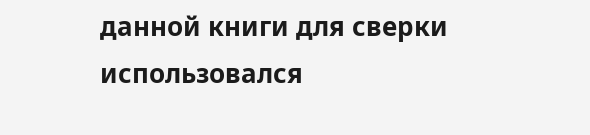данной книги для сверки использовался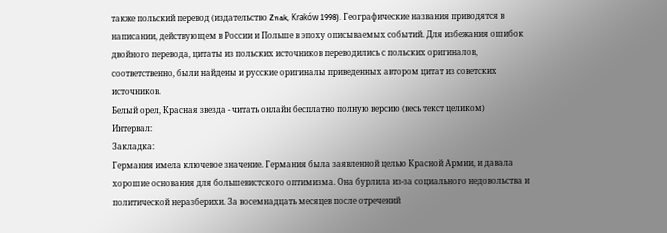также польский перевод (издательство Znak, Kraków 1998). Географические названия приводятся в написании, действующем в России и Польше в эпоху описываемых событий. Для избежания ошибок двойного перевода, цитаты из польских источников переводились с польских оригиналов, соответственно, были найдены и русские оригиналы приведенных автором цитат из советских источников.
Белый орел, Красная звезда - читать онлайн бесплатно полную версию (весь текст целиком)
Интервал:
Закладка:
Германия имела ключевое значение. Германия была заявленной целью Красной Армии, и давала хорошие основания для большевистского оптимизма. Она бурлила из-за социального недовольства и политической неразберихи. За восемнадцать месяцев после отречений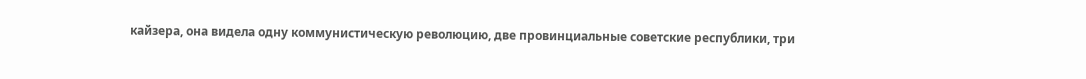кайзера, она видела одну коммунистическую революцию, две провинциальные советские республики, три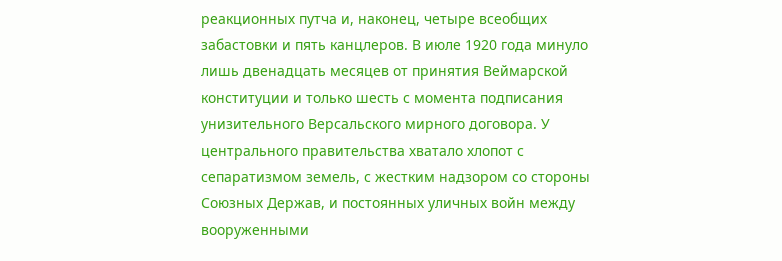реакционных путча и, наконец, четыре всеобщих забастовки и пять канцлеров. В июле 1920 года минуло лишь двенадцать месяцев от принятия Веймарской конституции и только шесть с момента подписания унизительного Версальского мирного договора. У центрального правительства хватало хлопот с сепаратизмом земель, с жестким надзором со стороны Союзных Держав, и постоянных уличных войн между вооруженными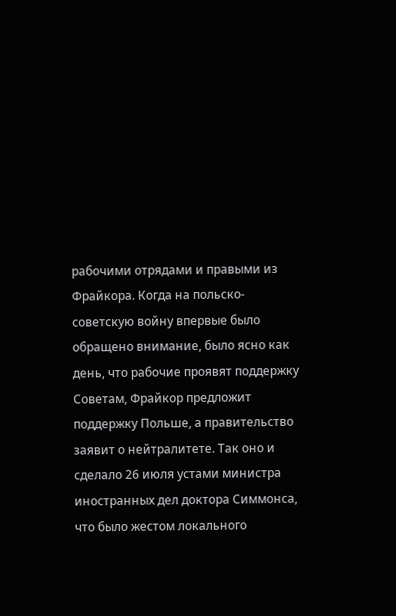рабочими отрядами и правыми из Фрайкора. Когда на польско-советскую войну впервые было обращено внимание, было ясно как день, что рабочие проявят поддержку Советам, Фрайкор предложит поддержку Польше, а правительство заявит о нейтралитете. Так оно и сделало 26 июля устами министра иностранных дел доктора Симмонса, что было жестом локального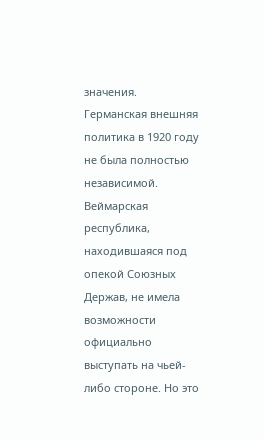значения. Германская внешняя политика в 1920 году не была полностью независимой. Веймарская республика, находившаяся под опекой Союзных Держав, не имела возможности официально выступать на чьей-либо стороне. Но это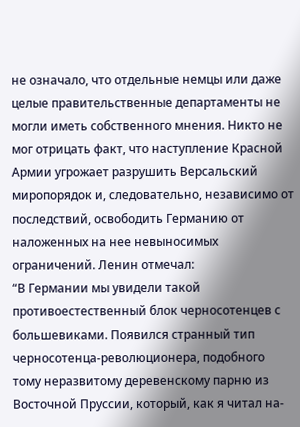не означало, что отдельные немцы или даже целые правительственные департаменты не могли иметь собственного мнения. Никто не мог отрицать факт, что наступление Красной Армии угрожает разрушить Версальский миропорядок и, следовательно, независимо от последствий, освободить Германию от наложенных на нее невыносимых ограничений. Ленин отмечал:
“В Германии мы увидели такой противоестественный блок черносотенцев с большевиками. Появился странный тип черносотенца-революционера, подобного тому неразвитому деревенскому парню из Восточной Пруссии, который, как я читал на-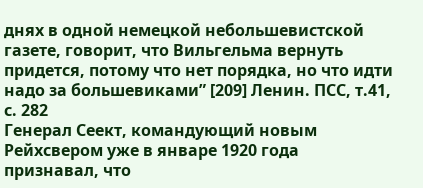днях в одной немецкой небольшевистской газете, говорит, что Вильгельма вернуть придется, потому что нет порядка, но что идти надо за большевиками” [209] Ленин. ПСС, т.41, с. 282
Генерал Сеект, командующий новым Рейхсвером уже в январе 1920 года признавал, что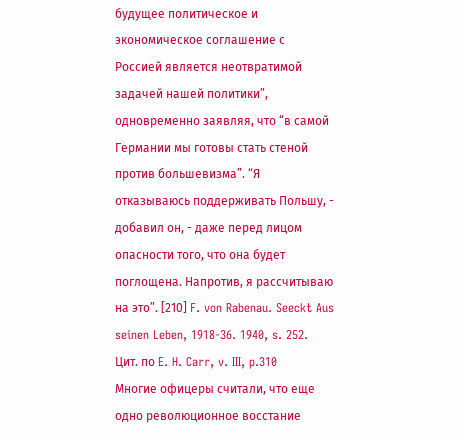будущее политическое и экономическое соглашение с Россией является неотвратимой задачей нашей политики”, одновременно заявляя, что “в самой Германии мы готовы стать стеной против большевизма”. “Я отказываюсь поддерживать Польшу, - добавил он, - даже перед лицом опасности того, что она будет поглощена. Напротив, я рассчитываю на это”. [210] F. von Rabenau. Seeckt Aus seinen Leben, 1918-36. 1940, s. 252. Цит. по E. H. Carr, v. III, p.310
Многие офицеры считали, что еще одно революционное восстание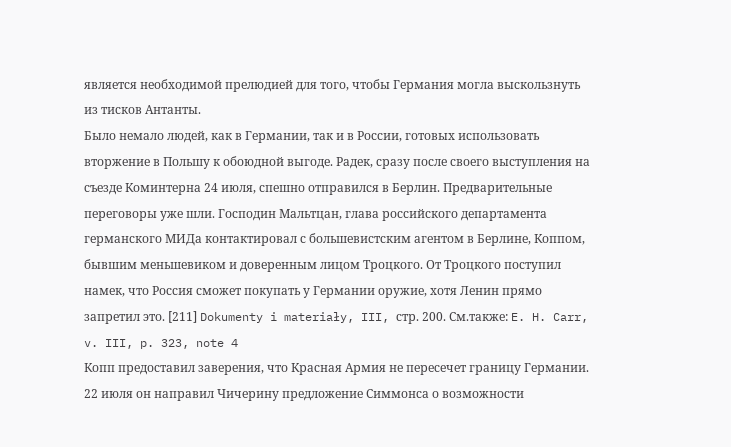является необходимой прелюдией для того, чтобы Германия могла выскользнуть из тисков Антанты.
Было немало людей, как в Германии, так и в России, готовых использовать вторжение в Польшу к обоюдной выгоде. Радек, сразу после своего выступления на съезде Коминтерна 24 июля, спешно отправился в Берлин. Предварительные переговоры уже шли. Господин Мальтцан, глава российского департамента германского МИДа контактировал с большевистским агентом в Берлине, Коппом, бывшим меньшевиком и доверенным лицом Троцкого. От Троцкого поступил намек, что Россия сможет покупать у Германии оружие, хотя Ленин прямо запретил это. [211] Dokumenty i materiały, III, стр. 200. См.также: E. H. Carr, v. III, p. 323, note 4
Копп предоставил заверения, что Красная Армия не пересечет границу Германии. 22 июля он направил Чичерину предложение Симмонса о возможности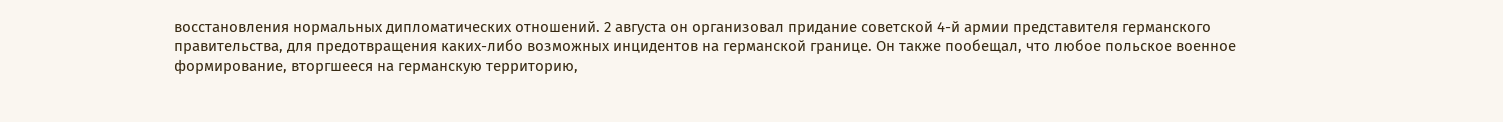восстановления нормальных дипломатических отношений. 2 августа он организовал придание советской 4-й армии представителя германского правительства, для предотвращения каких-либо возможных инцидентов на германской границе. Он также пообещал, что любое польское военное формирование, вторгшееся на германскую территорию,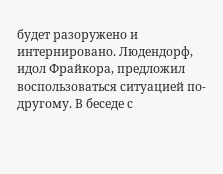будет разоружено и интернировано. Людендорф, идол Фрайкора, предложил воспользоваться ситуацией по-другому. В беседе с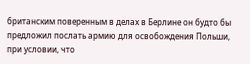британским поверенным в делах в Берлине он будто бы предложил послать армию для освобождения Польши, при условии, что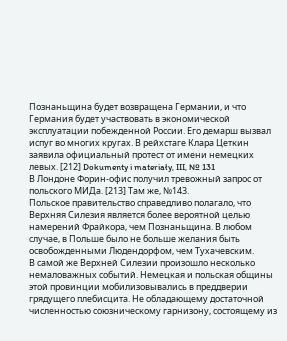Познаньщина будет возвращена Германии, и что Германия будет участвовать в экономической эксплуатации побежденной России. Его демарш вызвал испуг во многих кругах. В рейхстаге Клара Цеткин заявила официальный протест от имени немецких левых. [212] Dokumenty i materiały, III, № 131
В Лондоне Форин-офис получил тревожный запрос от польского МИДа. [213] Там же, №143.
Польское правительство справедливо полагало, что Верхняя Силезия является более вероятной целью намерений Фрайкора, чем Познаньщина. В любом случае, в Польше было не больше желания быть освобожденными Людендорфом, чем Тухачевским.
В самой же Верхней Силезии произошло несколько немаловажных событий. Немецкая и польская общины этой провинции мобилизовывались в преддверии грядущего плебисцита. Не обладающему достаточной численностью союзническому гарнизону, состоящему из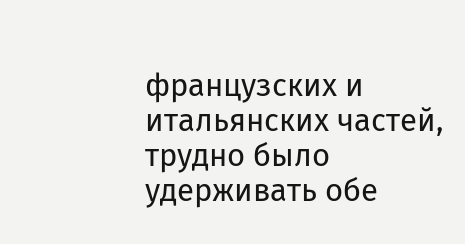французских и итальянских частей, трудно было удерживать обе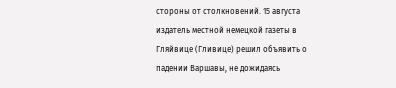стороны от столкновений. 15 августа издатель местной немецкой газеты в Гляйвице (Гливице) решил объявить о падении Варшавы, не дожидаясь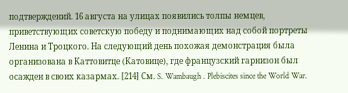подтверждений. 16 августа на улицах появились толпы немцев, приветствующих советскую победу и поднимающих над собой портреты Ленина и Троцкого. На следующий день похожая демонстрация была организована в Каттовитце (Катовице), где французский гарнизон был осажден в своих казармах. [214] См. S. Wambaugh . Plebiscites since the World War.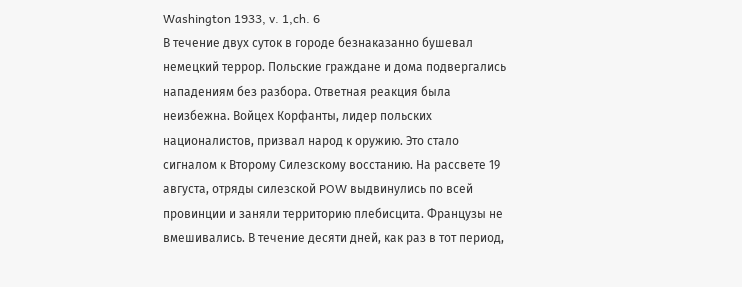Washington 1933, v. 1,ch. 6
В течение двух суток в городе безнаказанно бушевал немецкий террор. Польские граждане и дома подвергались нападениям без разбора. Ответная реакция была неизбежна. Войцех Корфанты, лидер польских националистов, призвал народ к оружию. Это стало сигналом к Второму Силезскому восстанию. На рассвете 19 августа, отряды силезской POW выдвинулись по всей провинции и заняли территорию плебисцита. Французы не вмешивались. В течение десяти дней, как раз в тот период,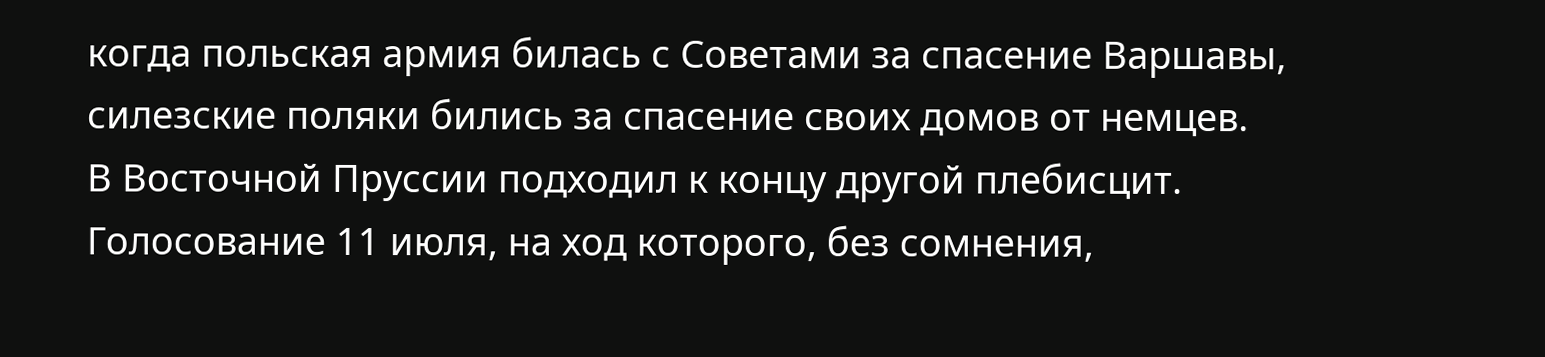когда польская армия билась с Советами за спасение Варшавы, силезские поляки бились за спасение своих домов от немцев.
В Восточной Пруссии подходил к концу другой плебисцит. Голосование 11 июля, на ход которого, без сомнения,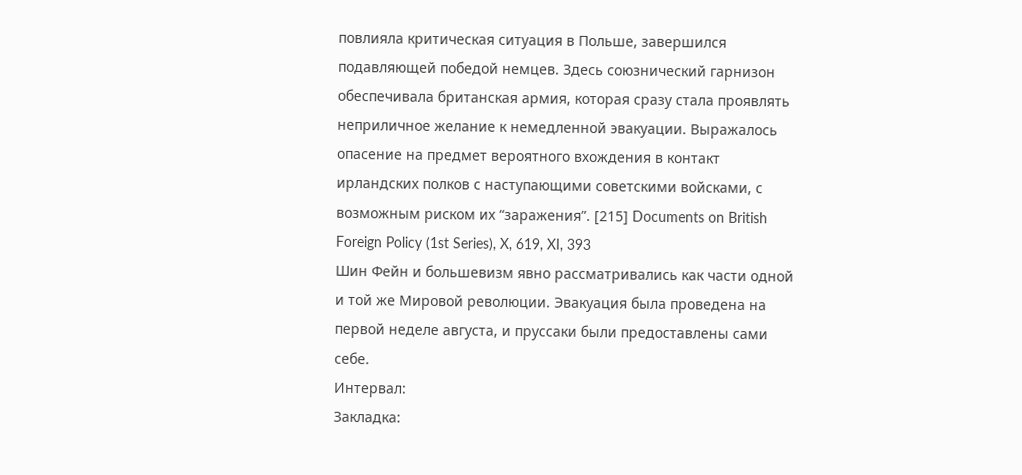повлияла критическая ситуация в Польше, завершился подавляющей победой немцев. Здесь союзнический гарнизон обеспечивала британская армия, которая сразу стала проявлять неприличное желание к немедленной эвакуации. Выражалось опасение на предмет вероятного вхождения в контакт ирландских полков с наступающими советскими войсками, с возможным риском их “заражения”. [215] Documents on British Foreign Policy (1st Series), X, 619, XI, 393
Шин Фейн и большевизм явно рассматривались как части одной и той же Мировой революции. Эвакуация была проведена на первой неделе августа, и пруссаки были предоставлены сами себе.
Интервал:
Закладка: